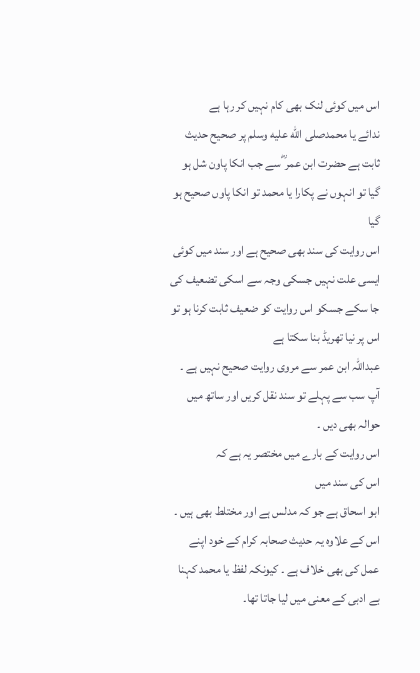اس میں کوئی لنک بھی کام نہیں کر رہا ہے
ندائے یا محمدصلى الله عليه وسلم پر صحیح حدیث ثابت ہے حضرت ابن عمر ؓ سے جب انکا پاون شل ہو گیا تو انہوں نے پکارا یا محمد تو انکا پاوں صحیح ہو گیا
اس روایت کی سند بھی صحیح ہے اور سند میں کوئی ایسی علت نہیں جسکی وجہ سے اسکی تضعیف کی جا سکے جسکو اس روایت کو ضعیف ثابت کرنا ہو تو اس پر نیا تھریڈ بنا سکتا ہے
عبداللہ ابن عمر سے مروی روایت صحیح نہیں ہے ۔
آپ سب سے پہلے تو سند نقل کریں اور ساتھ میں حوالہ بھی دیں ۔
اس روایت کے بارے میں مختصر یہ ہے کہ
اس کی سند میں
ابو اسحاق ہے جو کہ مدلس ہے اور مختلط بھی ہیں ۔
اس کے علاوہ یہ حدیث صحابہ کرام کے خود اپنے عمل کی بھی خلاف ہے ۔ کیونکہ لفظ یا محمد کہنا بے ادبی کے معنی میں لیا جاتا تھا۔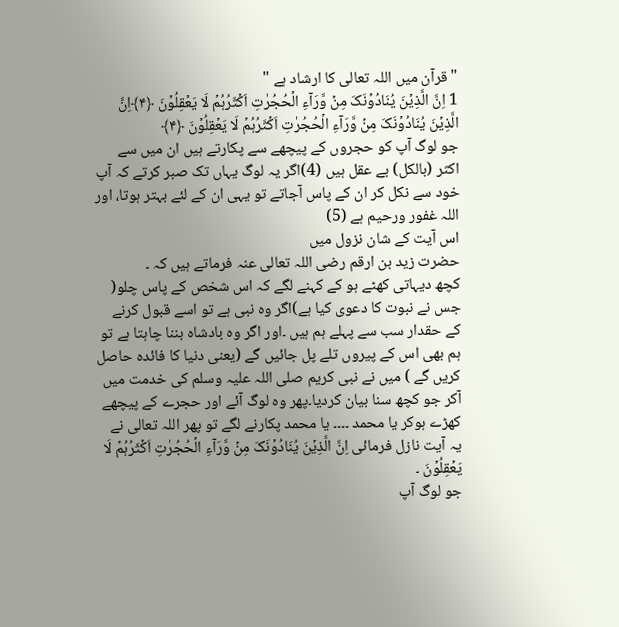"قرآن میں اللہ تعالی کا ارشاد ہے "
1 اِنَّ الَّذِیۡنَ یُنَادُوۡنَکَ مِنۡ وَّرَآءِ الۡحُجُرٰتِ اَکۡثَرُہُمۡ لَا یَعۡقِلُوۡنَ ﴿۴﴾اِنَّ الَّذِیۡنَ یُنَادُوۡنَکَ مِنۡ وَّرَآءِ الۡحُجُرٰتِ اَکۡثَرُہُمۡ لَا یَعۡقِلُوۡنَ ﴿۴﴾
جو لوگ آپ کو حجروں کے پیچھے سے پکارتے ہیں ان میں سے اکثر (بالکل) بے عقل ہیں (4)اگر یہ لوگ یہاں تک صبر کرتے کہ آپ خود سے نکل کر ان کے پاس آجاتے تو یہی ان کے لئے بہتر ہوتا، اور اللہ غفور ورحیم ہے (5)
اس آیت کے شان نزول میں
حضرت زید بن ارقم رضی اللہ تعالی عنہ فرماتے ہیں کہ ۔
کچھ دیہاتی کھٹے ہو کے کہنے لگے کہ اس شخص کے پاس چلو( جس نے نبوت کا دعوی کیا ہے)اگر وہ نبی ہے تو اسے قبول کرنے کے حقدار سب سے پہلے ہم ہیں ۔اور اگر وہ بادشاہ بننا چاہتا ہے تو ہم بھی اس کے پیروں تلے پل جائیں گے (یعنی دنیا کا فائدہ حاصل کریں گے ) میں نے نبی کریم صلی اللہ علیہ وسلم کی خدمت میں آکر جو کچھ سنا بیان کردیا۔پھر وہ لوگ آئے اور حجرے کے پیچھے کھڑے ہوکر یا محمد ۔۔۔۔ یا محمد پکارنے لگے تو پھر اللہ تعالی نے یہ آیت نازل فرمائی اِنَّ الَّذِیۡنَ یُنَادُوۡنَکَ مِنۡ وَّرَآءِ الۡحُجُرٰتِ اَکۡثَرُہُمۡ لَا یَعۡقِلُوۡنَ ۔
جو لوگ آپ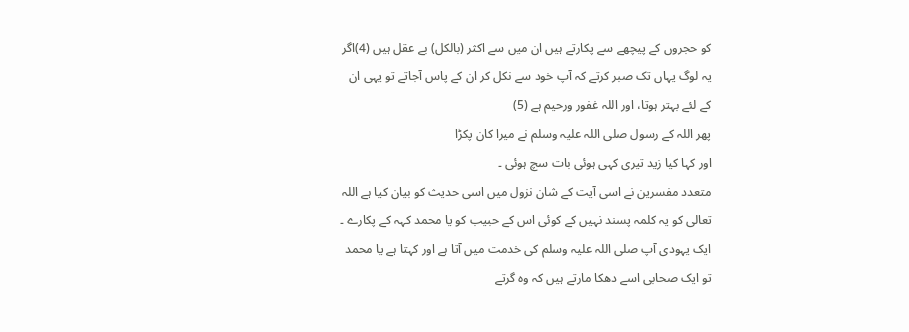کو حجروں کے پیچھے سے پکارتے ہیں ان میں سے اکثر (بالکل) بے عقل ہیں (4)اگر یہ لوگ یہاں تک صبر کرتے کہ آپ خود سے نکل کر ان کے پاس آجاتے تو یہی ان کے لئے بہتر ہوتا، اور اللہ غفور ورحیم ہے (5)
پھر اللہ کے رسول صلی اللہ علیہ وسلم نے میرا کان پکڑا
اور کہا کیا زید تیری کہی ہوئی بات سچ ہوئی ۔
متعدد مفسرین نے اسی آیت کے شان نزول میں اسی حدیث کو بیان کیا ہے اللہ تعالی کو یہ کلمہ پسند نہیں کے کوئی اس کے حبیب کو یا محمد کہہ کے پکارے ۔
ایک یہودی آپ صلی اللہ علیہ وسلم کی خدمت میں آتا ہے اور کہتا ہے یا محمد تو ایک صحابی اسے دھکا مارتے ہیں کہ وہ گرتے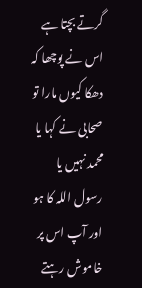گرتے بچتا ہے اس نے پوچھا کہ دھکا کیوں مارا تو صحابی نے کہا یا محمد نہیں یا رسول اللہ کا ہو اور آپ اس پر خاموش رہتے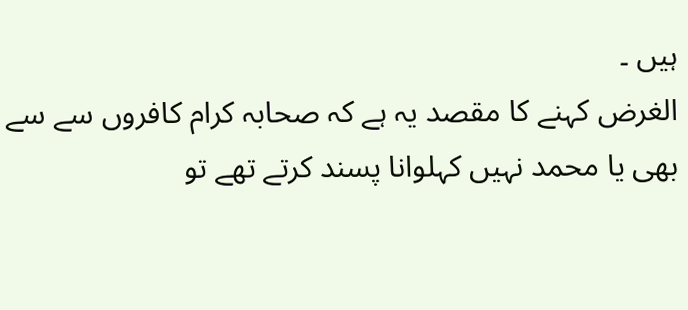ہیں ۔
الغرض کہنے کا مقصد یہ ہے کہ صحابہ کرام کافروں سے سے بھی یا محمد نہیں کہلوانا پسند کرتے تھے تو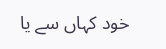خود کہاں سے یا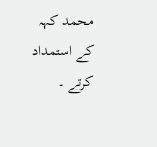محمد کہہ کے استمداد کرتے ۔